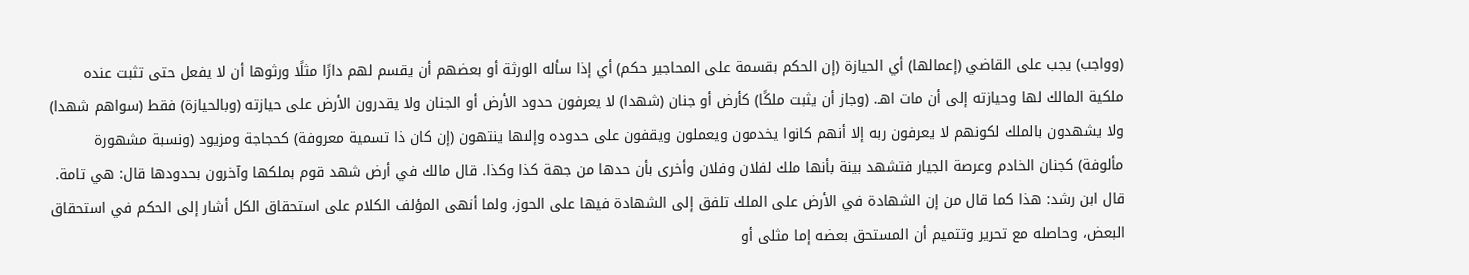(وواجب) يجب على القاضي (إعمالها) أي الحيازة (إن الحكم بقسمة على المحاجير حكم) أي إذا سأله الورثة أو بعضهم أن يقسم لهم دارًا مثلًا ورثوها أن لا يفعل حتى تثبت عنده ملكية المالك لها وحيازته إلى أن مات اهـ. (وجاز أن يثبت ملكًا) كأرض أو جنان (شهدا) لا يعرفون حدود الأرض أو الجنان ولا يقدرون الأرض على حيازته (وبالحيازة) فقط (سواهم شهدا) ولا يشهدون بالملك لكونهم لا يعرفون ربه إلا أنهم كانوا يخدمون ويعملون ويقفون على حدوده وإلىها ينتهون (إن كان ذا تسمية معروفة) كحجاجة ومزيود (ونسبة مشهورة مألوفة) كجنان الخادم وعرصة الجيار فتشهد بينة بأنها ملك لفلان وفلان وأخرى بأن حدها من جهة كذا وكذا. قال مالك في أرض شهد قوم بملكها وآخرون بحدودها قال: هي تامة. قال ابن رشد: هذا كما قال من إن الشهادة في الأرض على الملك تلفق إلى الشهادة فيها على الحوز، ولما أنهى المؤلف الكلام على استحقاق الكل أشار إلى الحكم في استحقاق البعض، وحاصله مع تحرير وتتميم أن المستحق بعضه إما مثلى أو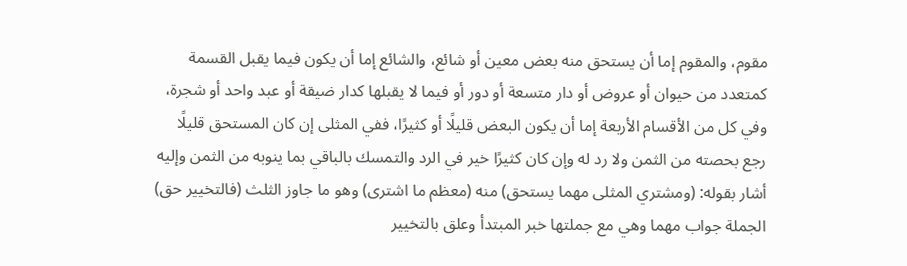مقوم، والمقوم إما أن يستحق منه بعض معين أو شائع، والشائع إما أن يكون فيما يقبل القسمة كمتعدد من حيوان أو عروض أو دار متسعة أو دور أو فيما لا يقبلها كدار ضيقة أو عبد واحد أو شجرة، وفي كل من الأقسام الأربعة إما أن يكون البعض قليلًا أو كثيرًا، ففي المثلى إن كان المستحق قليلًا رجع بحصته من الثمن ولا رد له وإن كان كثيرًا خير في الرد والتمسك بالباقي بما ينوبه من الثمن وإليه أشار بقوله: (ومشتري المثلى مهما يستحق) منه (معظم ما اشترى) وهو ما جاوز الثلث (فالتخيير حق) الجملة جواب مهما وهي مع جملتها خبر المبتدأ وعلق بالتخيير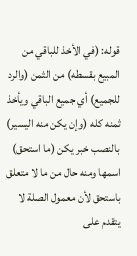قوله: (في الأخذ للباقي من المبيع بقسطه) من الثمن (والرد للجميع) أي جميع الباقي ويأخذ ثمنه كله (وإن يكن منه اليسير) بالنصب خبر يكن (ما استحق) اسمها ومنه حال من ما لا متعلق باستحق لأن معمول الصلة لا يتقدم على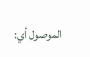الموصول أي: